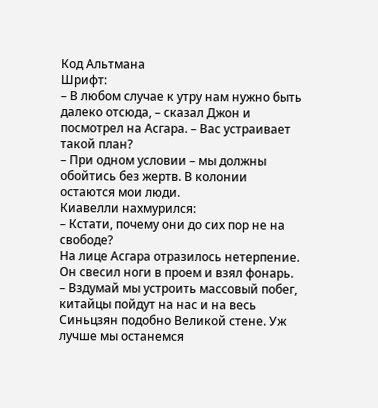Код Альтмана
Шрифт:
– В любом случае к утру нам нужно быть далеко отсюда, – сказал Джон и посмотрел на Асгара. – Вас устраивает такой план?
– При одном условии – мы должны обойтись без жертв. В колонии остаются мои люди.
Киавелли нахмурился:
– Кстати, почему они до сих пор не на свободе?
На лице Асгара отразилось нетерпение. Он свесил ноги в проем и взял фонарь.
– Вздумай мы устроить массовый побег, китайцы пойдут на нас и на весь Синьцзян подобно Великой стене. Уж лучше мы останемся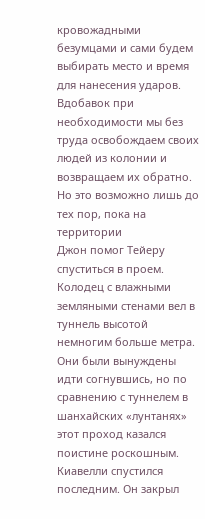кровожадными безумцами и сами будем выбирать место и время для нанесения ударов. Вдобавок при необходимости мы без труда освобождаем своих людей из колонии и возвращаем их обратно. Но это возможно лишь до тех пор, пока на территории
Джон помог Тейеру спуститься в проем. Колодец с влажными земляными стенами вел в туннель высотой немногим больше метра. Они были вынуждены идти согнувшись, но по сравнению с туннелем в шанхайских «лунтанях» этот проход казался поистине роскошным. Киавелли спустился последним. Он закрыл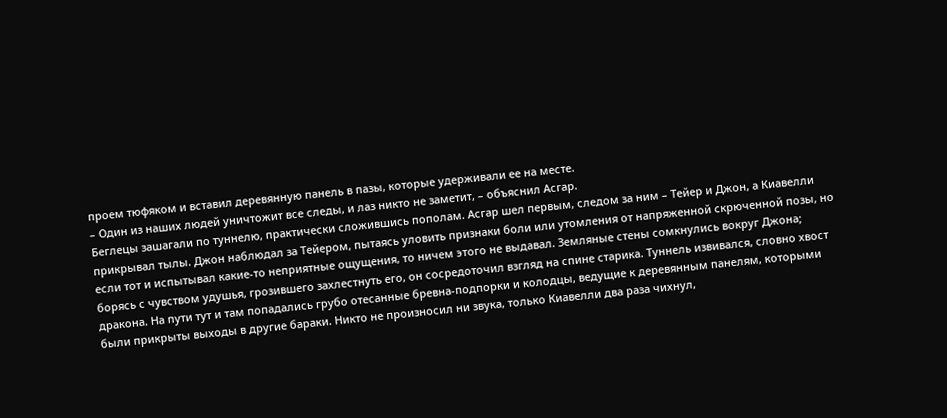проем тюфяком и вставил деревянную панель в пазы, которые удерживали ее на месте.
– Один из наших людей уничтожит все следы, и лаз никто не заметит, – объяснил Асгар.
Беглецы зашагали по туннелю, практически сложившись пополам. Асгар шел первым, следом за ним – Тейер и Джон, а Киавелли прикрывал тылы. Джон наблюдал за Тейером, пытаясь уловить признаки боли или утомления от напряженной скрюченной позы, но если тот и испытывал какие-то неприятные ощущения, то ничем этого не выдавал. Земляные стены сомкнулись вокруг Джона; борясь с чувством удушья, грозившего захлестнуть его, он сосредоточил взгляд на спине старика. Туннель извивался, словно хвост дракона. На пути тут и там попадались грубо отесанные бревна-подпорки и колодцы, ведущие к деревянным панелям, которыми были прикрыты выходы в другие бараки. Никто не произносил ни звука, только Киавелли два раза чихнул,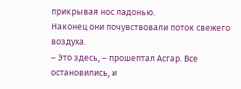прикрывая нос ладонью.
Наконец они почувствовали поток свежего воздуха.
– Это здесь, – прошептал Асгар. Все остановились, и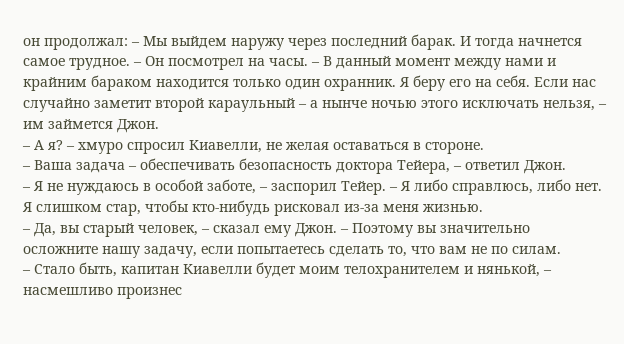он продолжал: – Мы выйдем наружу через последний барак. И тогда начнется самое трудное. – Он посмотрел на часы. – В данный момент между нами и крайним бараком находится только один охранник. Я беру его на себя. Если нас случайно заметит второй караульный – а нынче ночью этого исключать нельзя, – им займется Джон.
– А я? – хмуро спросил Киавелли, не желая оставаться в стороне.
– Ваша задача – обеспечивать безопасность доктора Тейера, – ответил Джон.
– Я не нуждаюсь в особой заботе, – заспорил Тейер. – Я либо справлюсь, либо нет. Я слишком стар, чтобы кто-нибудь рисковал из-за меня жизнью.
– Да, вы старый человек, – сказал ему Джон. – Поэтому вы значительно осложните нашу задачу, если попытаетесь сделать то, что вам не по силам.
– Стало быть, капитан Киавелли будет моим телохранителем и нянькой, – насмешливо произнес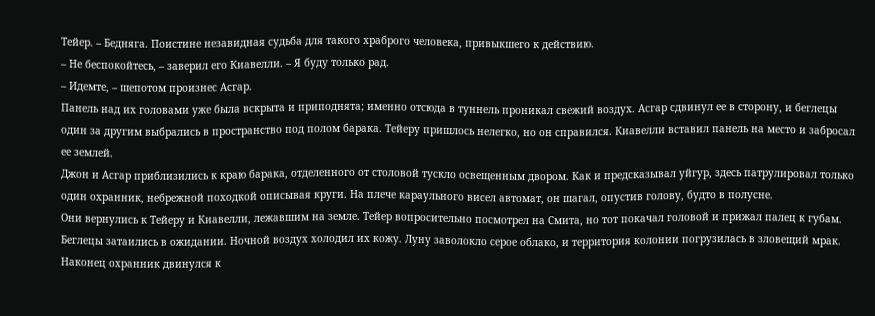Тейер. – Бедняга. Поистине незавидная судьба для такого храброго человека, привыкшего к действию.
– Не беспокойтесь, – заверил его Киавелли. – Я буду только рад.
– Идемте, – шепотом произнес Асгар.
Панель над их головами уже была вскрыта и приподнята; именно отсюда в туннель проникал свежий воздух. Асгар сдвинул ее в сторону, и беглецы один за другим выбрались в пространство под полом барака. Тейеру пришлось нелегко, но он справился. Киавелли вставил панель на место и забросал ее землей.
Джон и Асгар приблизились к краю барака, отделенного от столовой тускло освещенным двором. Как и предсказывал уйгур, здесь патрулировал только один охранник, небрежной походкой описывая круги. На плече караульного висел автомат, он шагал, опустив голову, будто в полусне.
Они вернулись к Тейеру и Киавелли, лежавшим на земле. Тейер вопросительно посмотрел на Смита, но тот покачал головой и прижал палец к губам. Беглецы затаились в ожидании. Ночной воздух холодил их кожу. Луну заволокло серое облако, и территория колонии погрузилась в зловещий мрак.
Наконец охранник двинулся к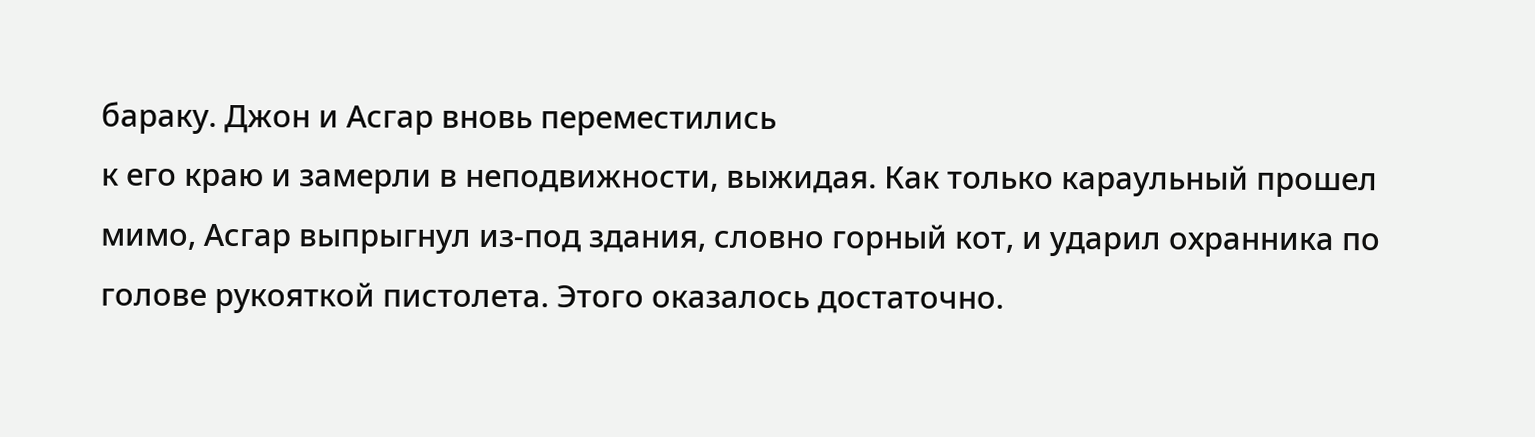бараку. Джон и Асгар вновь переместились
к его краю и замерли в неподвижности, выжидая. Как только караульный прошел мимо, Асгар выпрыгнул из-под здания, словно горный кот, и ударил охранника по голове рукояткой пистолета. Этого оказалось достаточно.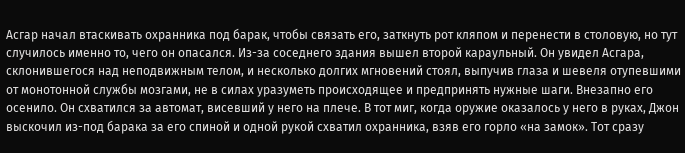Асгар начал втаскивать охранника под барак, чтобы связать его, заткнуть рот кляпом и перенести в столовую, но тут случилось именно то, чего он опасался. Из-за соседнего здания вышел второй караульный. Он увидел Асгара, склонившегося над неподвижным телом, и несколько долгих мгновений стоял, выпучив глаза и шевеля отупевшими от монотонной службы мозгами, не в силах уразуметь происходящее и предпринять нужные шаги. Внезапно его осенило. Он схватился за автомат, висевший у него на плече. В тот миг, когда оружие оказалось у него в руках, Джон выскочил из-под барака за его спиной и одной рукой схватил охранника, взяв его горло «на замок». Тот сразу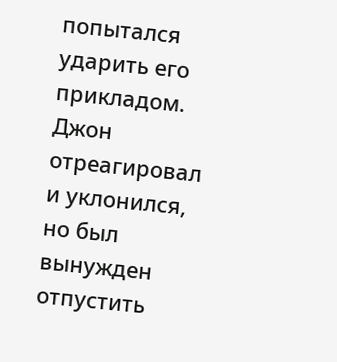попытался ударить его прикладом. Джон отреагировал и уклонился, но был вынужден отпустить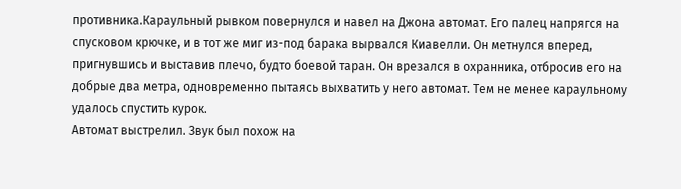противника.Караульный рывком повернулся и навел на Джона автомат. Его палец напрягся на спусковом крючке, и в тот же миг из-под барака вырвался Киавелли. Он метнулся вперед, пригнувшись и выставив плечо, будто боевой таран. Он врезался в охранника, отбросив его на добрые два метра, одновременно пытаясь выхватить у него автомат. Тем не менее караульному удалось спустить курок.
Автомат выстрелил. Звук был похож на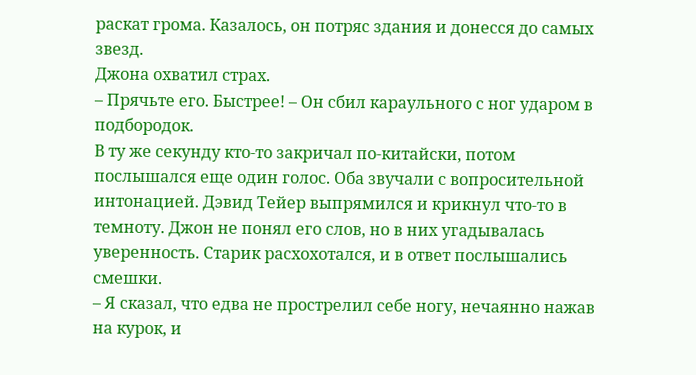раскат грома. Казалось, он потряс здания и донесся до самых звезд.
Джона охватил страх.
– Прячьте его. Быстрее! – Он сбил караульного с ног ударом в подбородок.
В ту же секунду кто-то закричал по-китайски, потом послышался еще один голос. Оба звучали с вопросительной интонацией. Дэвид Тейер выпрямился и крикнул что-то в темноту. Джон не понял его слов, но в них угадывалась уверенность. Старик расхохотался, и в ответ послышались смешки.
– Я сказал, что едва не прострелил себе ногу, нечаянно нажав на курок, и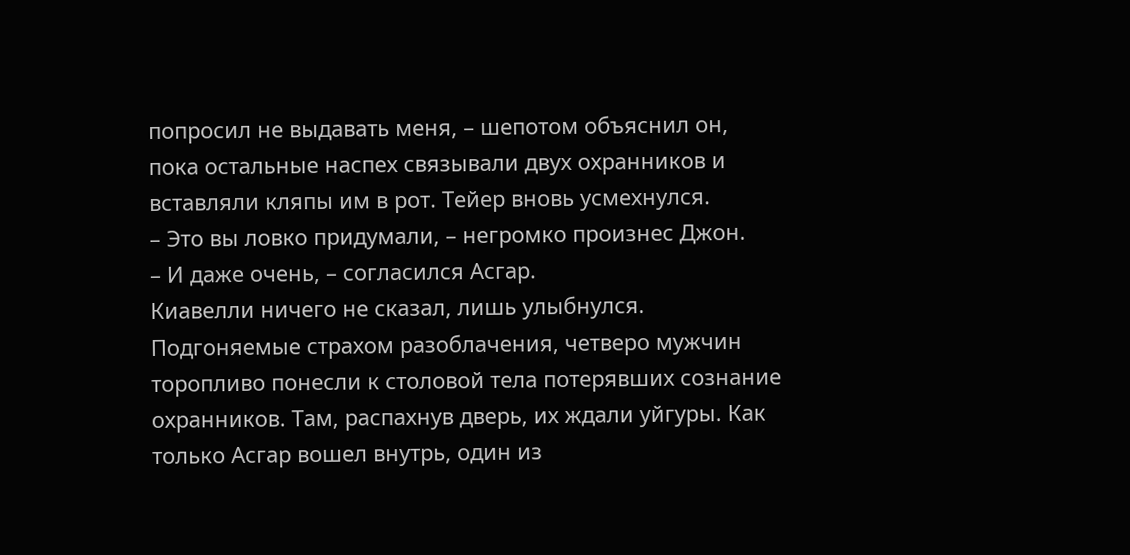попросил не выдавать меня, – шепотом объяснил он, пока остальные наспех связывали двух охранников и вставляли кляпы им в рот. Тейер вновь усмехнулся.
– Это вы ловко придумали, – негромко произнес Джон.
– И даже очень, – согласился Асгар.
Киавелли ничего не сказал, лишь улыбнулся.
Подгоняемые страхом разоблачения, четверо мужчин торопливо понесли к столовой тела потерявших сознание охранников. Там, распахнув дверь, их ждали уйгуры. Как только Асгар вошел внутрь, один из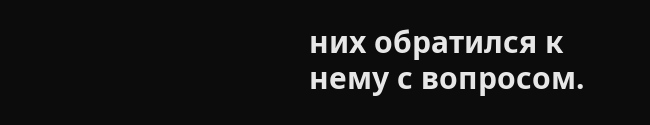них обратился к нему с вопросом.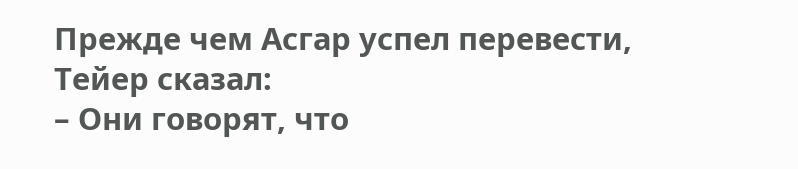Прежде чем Асгар успел перевести, Тейер сказал:
– Они говорят, что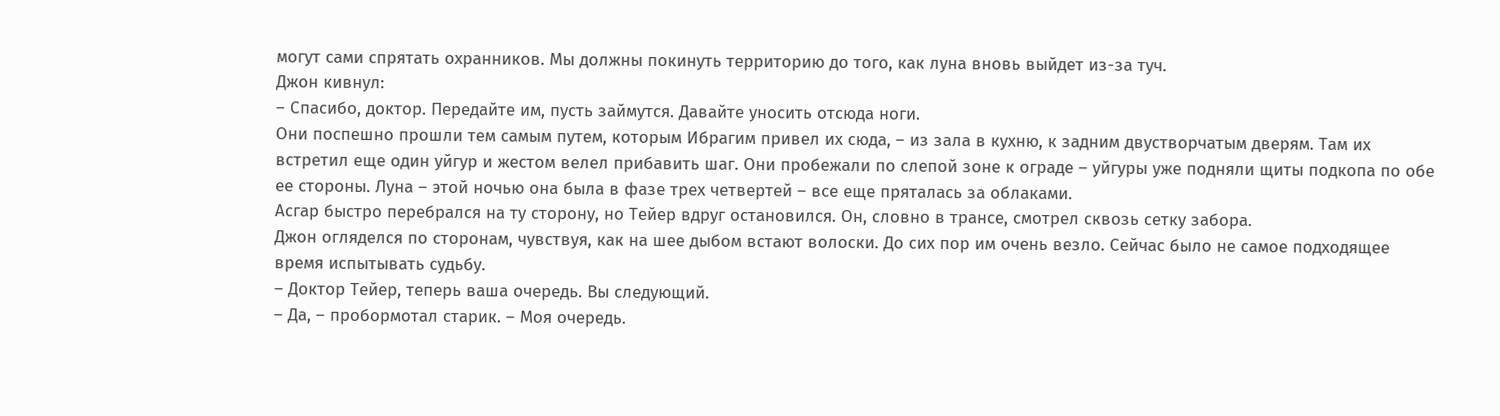могут сами спрятать охранников. Мы должны покинуть территорию до того, как луна вновь выйдет из-за туч.
Джон кивнул:
– Спасибо, доктор. Передайте им, пусть займутся. Давайте уносить отсюда ноги.
Они поспешно прошли тем самым путем, которым Ибрагим привел их сюда, – из зала в кухню, к задним двустворчатым дверям. Там их встретил еще один уйгур и жестом велел прибавить шаг. Они пробежали по слепой зоне к ограде – уйгуры уже подняли щиты подкопа по обе ее стороны. Луна – этой ночью она была в фазе трех четвертей – все еще пряталась за облаками.
Асгар быстро перебрался на ту сторону, но Тейер вдруг остановился. Он, словно в трансе, смотрел сквозь сетку забора.
Джон огляделся по сторонам, чувствуя, как на шее дыбом встают волоски. До сих пор им очень везло. Сейчас было не самое подходящее время испытывать судьбу.
– Доктор Тейер, теперь ваша очередь. Вы следующий.
– Да, – пробормотал старик. – Моя очередь.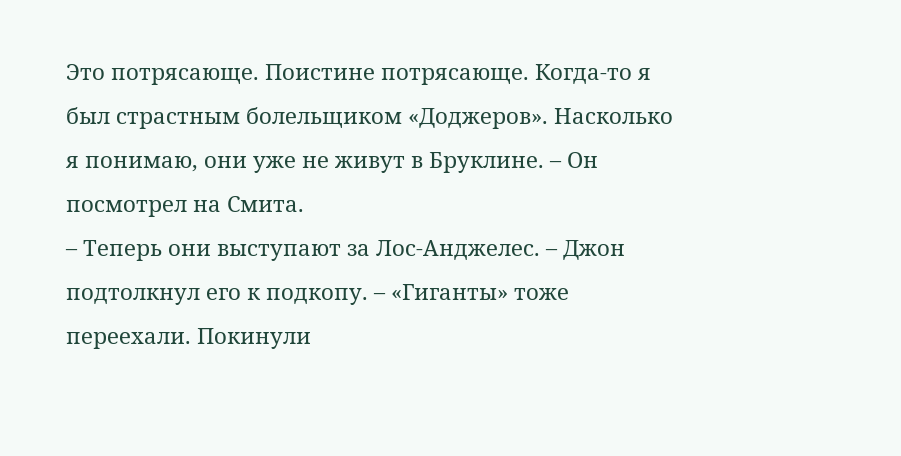Это потрясающе. Поистине потрясающе. Когда-то я был страстным болельщиком «Доджеров». Насколько я понимаю, они уже не живут в Бруклине. – Он посмотрел на Смита.
– Теперь они выступают за Лос-Анджелес. – Джон подтолкнул его к подкопу. – «Гиганты» тоже переехали. Покинули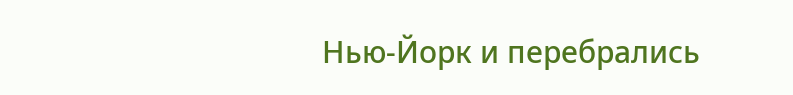Нью-Йорк и перебрались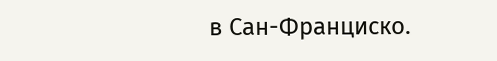в Сан-Франциско.